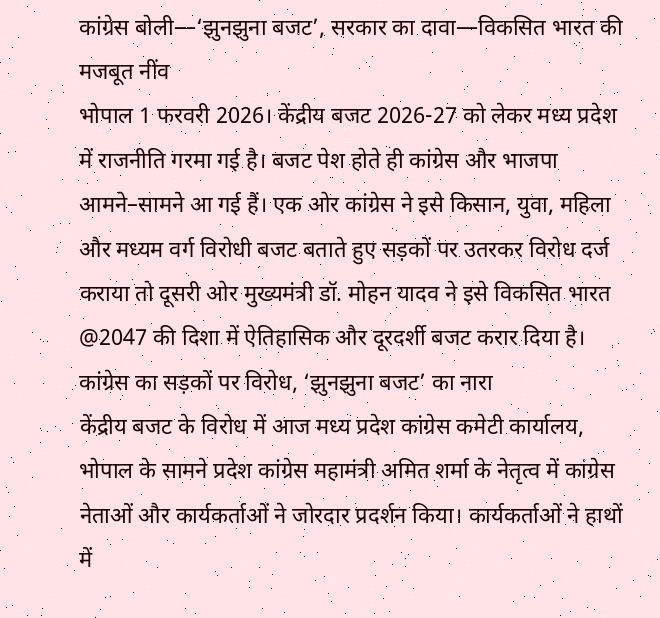कांग्रेस बोली—‘झुनझुना बजट’, सरकार का दावा—विकसित भारत की मजबूत नींव
भोपाल 1 फरवरी 2026। केंद्रीय बजट 2026-27 को लेकर मध्य प्रदेश में राजनीति गरमा गई है। बजट पेश होते ही कांग्रेस और भाजपा आमने–सामने आ गई हैं। एक ओर कांग्रेस ने इसे किसान, युवा, महिला और मध्यम वर्ग विरोधी बजट बताते हुए सड़कों पर उतरकर विरोध दर्ज कराया तो दूसरी ओर मुख्यमंत्री डॉ. मोहन यादव ने इसे विकसित भारत @2047 की दिशा में ऐतिहासिक और दूरदर्शी बजट करार दिया है।
कांग्रेस का सड़कों पर विरोध, ‘झुनझुना बजट’ का नारा
केंद्रीय बजट के विरोध में आज मध्य प्रदेश कांग्रेस कमेटी कार्यालय, भोपाल के सामने प्रदेश कांग्रेस महामंत्री अमित शर्मा के नेतृत्व में कांग्रेस नेताओं और कार्यकर्ताओं ने जोरदार प्रदर्शन किया। कार्यकर्ताओं ने हाथों में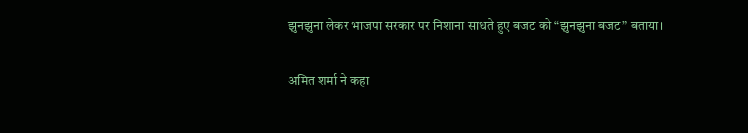झुनझुना लेकर भाजपा सरकार पर निशाना साधते हुए बजट को “झुनझुना बजट” बताया।

अमित शर्मा ने कहा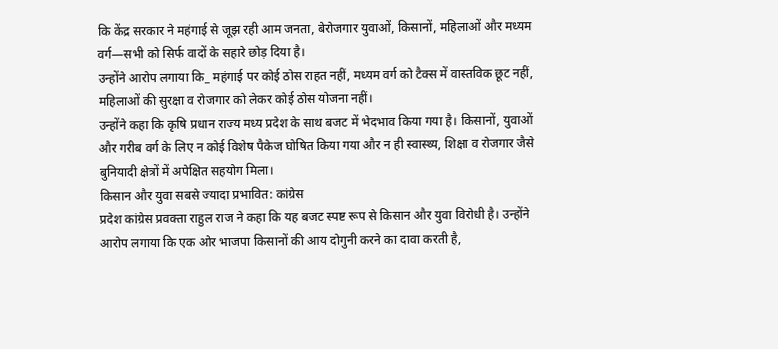कि केंद्र सरकार ने महंगाई से जूझ रही आम जनता, बेरोजगार युवाओं, किसानों, महिलाओं और मध्यम वर्ग—सभी को सिर्फ वादों के सहारे छोड़ दिया है।
उन्होंने आरोप लगाया कि_ महंगाई पर कोई ठोस राहत नहीं, मध्यम वर्ग को टैक्स में वास्तविक छूट नहीं, महिलाओं की सुरक्षा व रोजगार को लेकर कोई ठोस योजना नहीं।
उन्होंने कहा कि कृषि प्रधान राज्य मध्य प्रदेश के साथ बजट में भेदभाव किया गया है। किसानों, युवाओं और गरीब वर्ग के लिए न कोई विशेष पैकेज घोषित किया गया और न ही स्वास्थ्य, शिक्षा व रोजगार जैसे बुनियादी क्षेत्रों में अपेक्षित सहयोग मिला।
किसान और युवा सबसे ज्यादा प्रभावित: कांग्रेस
प्रदेश कांग्रेस प्रवक्ता राहुल राज ने कहा कि यह बजट स्पष्ट रूप से किसान और युवा विरोधी है। उन्होंने आरोप लगाया कि एक ओर भाजपा किसानों की आय दोगुनी करने का दावा करती है,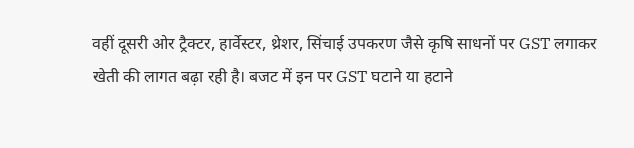वहीं दूसरी ओर ट्रैक्टर, हार्वेस्टर, थ्रेशर, सिंचाई उपकरण जैसे कृषि साधनों पर GST लगाकर खेती की लागत बढ़ा रही है। बजट में इन पर GST घटाने या हटाने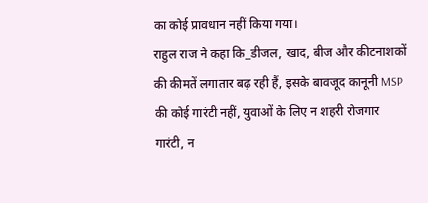का कोई प्रावधान नहीं किया गया।
राहुल राज ने कहा कि_डीजल, खाद, बीज और कीटनाशकों की कीमतें लगातार बढ़ रही हैं, इसके बावजूद कानूनी MSP की कोई गारंटी नहीं, युवाओं के लिए न शहरी रोजगार गारंटी, न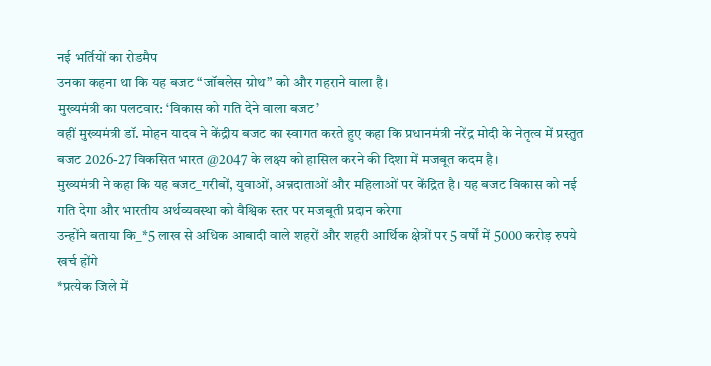नई भर्तियों का रोडमैप
उनका कहना था कि यह बजट “जॉबलेस ग्रोथ” को और गहराने वाला है।
मुख्यमंत्री का पलटवार: ‘विकास को गति देने वाला बजट’
वहीं मुख्यमंत्री डॉ. मोहन यादव ने केंद्रीय बजट का स्वागत करते हुए कहा कि प्रधानमंत्री नरेंद्र मोदी के नेतृत्व में प्रस्तुत बजट 2026-27 विकसित भारत @2047 के लक्ष्य को हासिल करने की दिशा में मजबूत कदम है।
मुख्यमंत्री ने कहा कि यह बजट_गरीबों, युवाओं, अन्नदाताओं और महिलाओं पर केंद्रित है। यह बजट विकास को नई गति देगा और भारतीय अर्थव्यवस्था को वैश्विक स्तर पर मजबूती प्रदान करेगा
उन्होंने बताया कि_*5 लाख से अधिक आबादी वाले शहरों और शहरी आर्थिक क्षेत्रों पर 5 वर्षों में 5000 करोड़ रुपये खर्च होंगे
*प्रत्येक जिले में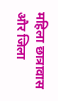महिला छात्रावास और जिला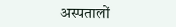अस्पतालों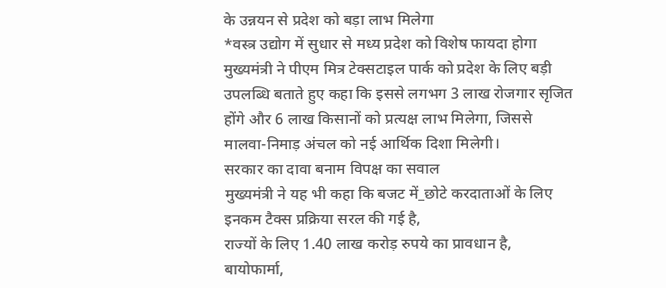के उन्नयन से प्रदेश को बड़ा लाभ मिलेगा
*वस्त्र उद्योग में सुधार से मध्य प्रदेश को विशेष फायदा होगा
मुख्यमंत्री ने पीएम मित्र टेक्सटाइल पार्क को प्रदेश के लिए बड़ी उपलब्धि बताते हुए कहा कि इससे लगभग 3 लाख रोजगार सृजित होंगे और 6 लाख किसानों को प्रत्यक्ष लाभ मिलेगा, जिससे मालवा-निमाड़ अंचल को नई आर्थिक दिशा मिलेगी।
सरकार का दावा बनाम विपक्ष का सवाल
मुख्यमंत्री ने यह भी कहा कि बजट में_छोटे करदाताओं के लिए इनकम टैक्स प्रक्रिया सरल की गई है,
राज्यों के लिए 1.40 लाख करोड़ रुपये का प्रावधान है,
बायोफार्मा,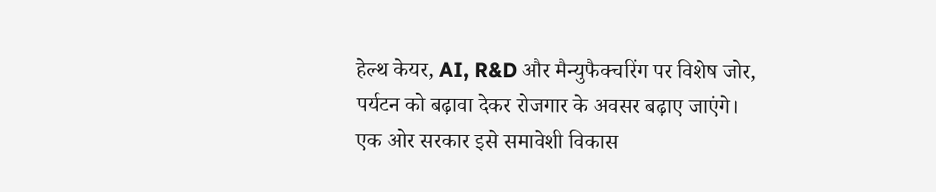हेल्थ केयर, AI, R&D और मैन्युफैक्चरिंग पर विशेष जोर,
पर्यटन को बढ़ावा देकर रोजगार के अवसर बढ़ाए जाएंगे।
एक ओर सरकार इसे समावेशी विकास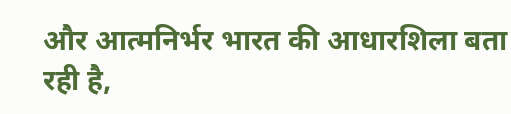और आत्मनिर्भर भारत की आधारशिला बता रही है,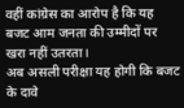वहीं कांग्रेस का आरोप है कि यह बजट आम जनता की उम्मीदों पर खरा नहीं उतरता।
अब असली परीक्षा यह होगी कि बजट के दावे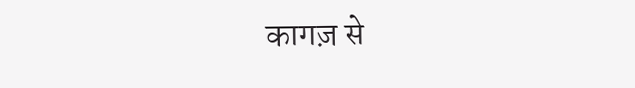कागज़ से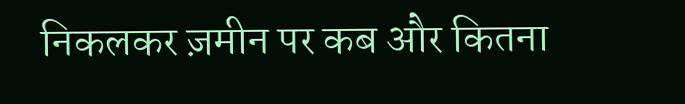निकलकर ज़मीन पर कब और कितना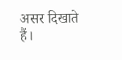असर दिखाते हैं।